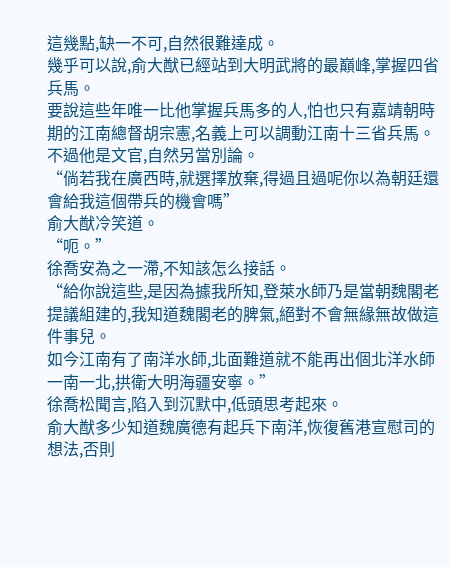這幾點,缺一不可,自然很難達成。
幾乎可以說,俞大猷已經站到大明武將的最巔峰,掌握四省兵馬。
要說這些年唯一比他掌握兵馬多的人,怕也只有嘉靖朝時期的江南總督胡宗憲,名義上可以調動江南十三省兵馬。
不過他是文官,自然另當別論。
“倘若我在廣西時,就選擇放棄,得過且過呢你以為朝廷還會給我這個帶兵的機會嗎”
俞大猷冷笑道。
“呃。”
徐喬安為之一滯,不知該怎么接話。
“給你說這些,是因為據我所知,登萊水師乃是當朝魏閣老提議組建的,我知道魏閣老的脾氣,絕對不會無緣無故做這件事兒。
如今江南有了南洋水師,北面難道就不能再出個北洋水師
一南一北,拱衛大明海疆安寧。”
徐喬松聞言,陷入到沉默中,低頭思考起來。
俞大猷多少知道魏廣德有起兵下南洋,恢復舊港宣慰司的想法,否則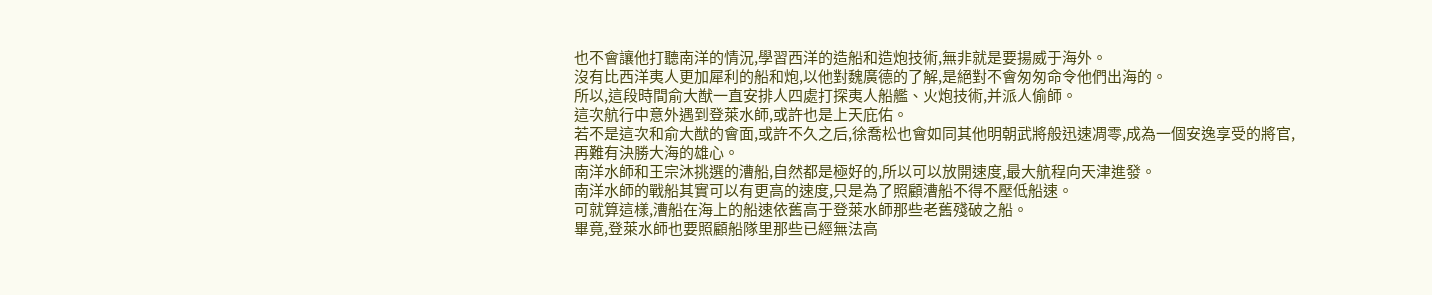也不會讓他打聽南洋的情況,學習西洋的造船和造炮技術,無非就是要揚威于海外。
沒有比西洋夷人更加犀利的船和炮,以他對魏廣德的了解,是絕對不會匆匆命令他們出海的。
所以,這段時間俞大猷一直安排人四處打探夷人船艦、火炮技術,并派人偷師。
這次航行中意外遇到登萊水師,或許也是上天庇佑。
若不是這次和俞大猷的會面,或許不久之后,徐喬松也會如同其他明朝武將般迅速凋零,成為一個安逸享受的將官,再難有決勝大海的雄心。
南洋水師和王宗沐挑選的漕船,自然都是極好的,所以可以放開速度,最大航程向天津進發。
南洋水師的戰船其實可以有更高的速度,只是為了照顧漕船不得不壓低船速。
可就算這樣,漕船在海上的船速依舊高于登萊水師那些老舊殘破之船。
畢竟,登萊水師也要照顧船隊里那些已經無法高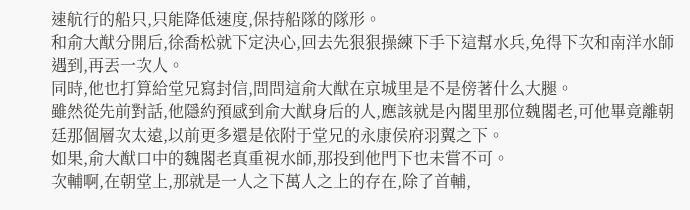速航行的船只,只能降低速度,保持船隊的隊形。
和俞大猷分開后,徐喬松就下定決心,回去先狠狠操練下手下這幫水兵,免得下次和南洋水師遇到,再丟一次人。
同時,他也打算給堂兄寫封信,問問這俞大猷在京城里是不是傍著什么大腿。
雖然從先前對話,他隱約預感到俞大猷身后的人,應該就是內閣里那位魏閣老,可他畢竟離朝廷那個層次太遠,以前更多還是依附于堂兄的永康侯府羽翼之下。
如果,俞大猷口中的魏閣老真重視水師,那投到他門下也未嘗不可。
次輔啊,在朝堂上,那就是一人之下萬人之上的存在,除了首輔,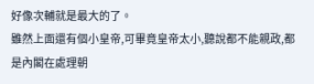好像次輔就是最大的了。
雖然上面還有個小皇帝,可畢竟皇帝太小,聽說都不能親政,都是內閣在處理朝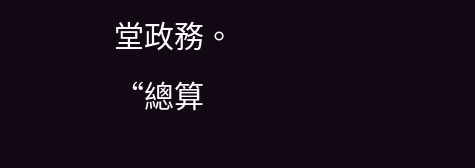堂政務。
“總算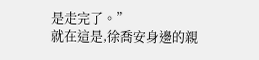是走完了。”
就在這是,徐喬安身邊的親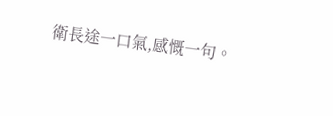衛長途一口氣,感慨一句。